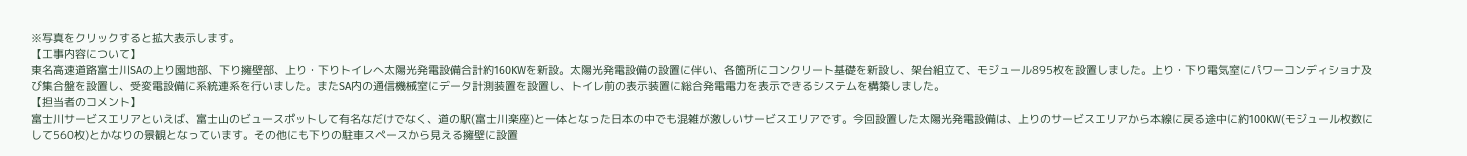※写真をクリックすると拡大表示します。
【工事内容について】
東名高速道路富士川SAの上り園地部、下り擁壁部、上り・下りトイレへ太陽光発電設備合計約160KWを新設。太陽光発電設備の設置に伴い、各箇所にコンクリート基礎を新設し、架台組立て、モジュール895枚を設置しました。上り・下り電気室にパワーコンディショナ及び集合盤を設置し、受変電設備に系統連系を行いました。またSA内の通信機械室にデータ計測装置を設置し、トイレ前の表示装置に総合発電電力を表示できるシステムを構築しました。
【担当者のコメント】
富士川サービスエリアといえば、富士山のビュースポットして有名なだけでなく、道の駅(富士川楽座)と一体となった日本の中でも混雑が激しいサービスエリアです。今回設置した太陽光発電設備は、上りのサービスエリアから本線に戻る途中に約100KW(モジュール枚数にして560枚)とかなりの景観となっています。その他にも下りの駐車スペースから見える擁壁に設置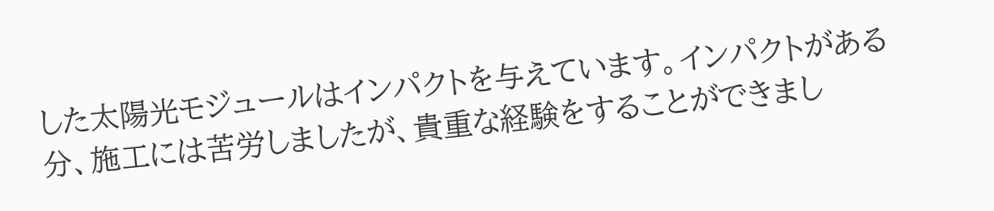した太陽光モジュールはインパクトを与えています。インパクトがある分、施工には苦労しましたが、貴重な経験をすることができまし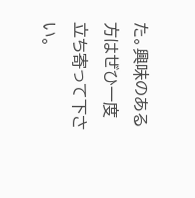た。興味のある方はぜひ一度立ち寄って下さい。